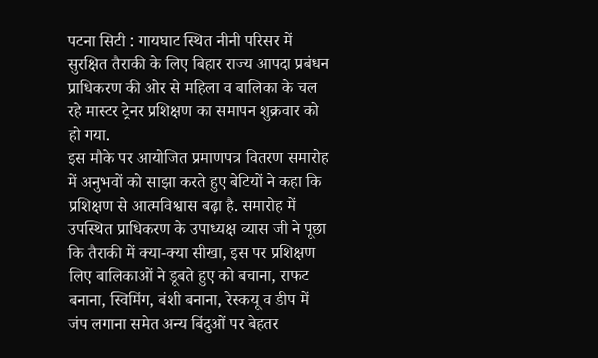पटना सिटी : गायघाट स्थित नीनी परिसर में सुरक्षित तैराकी के लिए बिहार राज्य आपदा प्रबंधन प्राधिकरण की ओर से महिला व बालिका के चल रहे मास्टर ट्रेनर प्रशिक्षण का समापन शुक्रवार को हो गया.
इस मौके पर आयोजित प्रमाणपत्र वितरण समारोह में अनुभवों को साझा करते हुए बेटियों ने कहा कि प्रशिक्षण से आत्मविश्वास बढ़ा है. समारोह में उपस्थित प्राधिकरण के उपाध्यक्ष व्यास जी ने पूछा कि तैराकी में क्या-क्या सीखा, इस पर प्रशिक्षण लिए बालिकाओं ने डूबते हुए को बचाना, राफट बनाना, स्विमिंग, बंशी बनाना, रेस्कयू व डीप में जंप लगाना समेत अन्य बिंदुओं पर बेहतर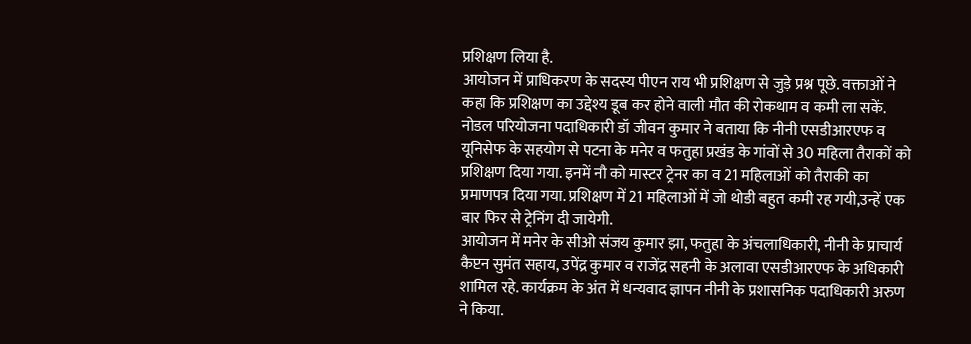प्रशिक्षण लिया है.
आयोजन में प्राधिकरण के सदस्य पीएन राय भी प्रशिक्षण से जुड़े प्रश्न पूछे. वक्ताओं ने कहा कि प्रशिक्षण का उद्देश्य डूब कर होने वाली मौत की रोकथाम व कमी ला सकें. नोडल परियोजना पदाधिकारी डॉ जीवन कुमार ने बताया कि नीनी एसडीआरएफ व यूनिसेफ के सहयोग से पटना के मनेर व फतुहा प्रखंड के गांवों से 30 महिला तैराकों को प्रशिक्षण दिया गया. इनमें नौ को मास्टर ट्रेनर का व 21 महिलाओं को तैराकी का प्रमाणपत्र दिया गया. प्रशिक्षण में 21 महिलाओं में जो थोडी बहुत कमी रह गयी,उन्हें एक बार फिर से ट्रेनिंग दी जायेगी.
आयोजन में मनेर के सीओ संजय कुमार झा, फतुहा के अंचलाधिकारी, नीनी के प्राचार्य कैप्टन सुमंत सहाय, उपेंद्र कुमार व राजेंद्र सहनी के अलावा एसडीआरएफ के अधिकारी शामिल रहे. कार्यक्रम के अंत में धन्यवाद ज्ञापन नीनी के प्रशासनिक पदाधिकारी अरुण ने किया.